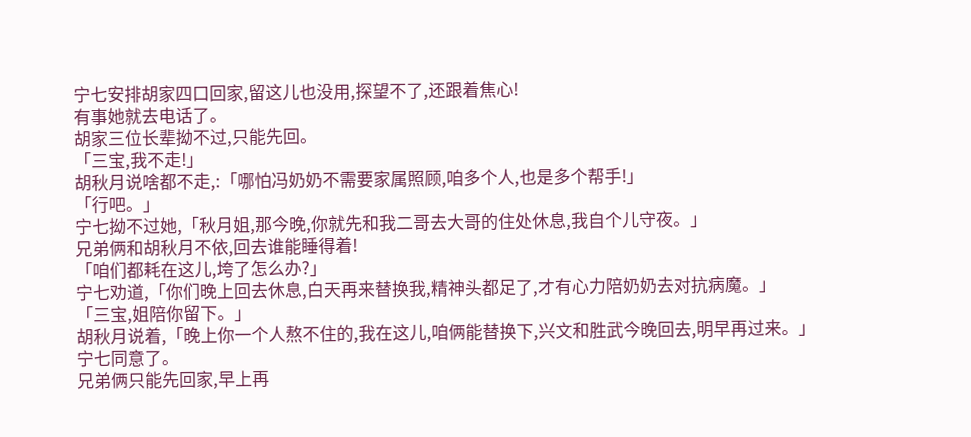宁七安排胡家四口回家,留这儿也没用,探望不了,还跟着焦心!
有事她就去电话了。
胡家三位长辈拗不过,只能先回。
「三宝,我不走!」
胡秋月说啥都不走,:「哪怕冯奶奶不需要家属照顾,咱多个人,也是多个帮手!」
「行吧。」
宁七拗不过她,「秋月姐,那今晚,你就先和我二哥去大哥的住处休息,我自个儿守夜。」
兄弟俩和胡秋月不依,回去谁能睡得着!
「咱们都耗在这儿,垮了怎么办?」
宁七劝道,「你们晚上回去休息,白天再来替换我,精神头都足了,才有心力陪奶奶去对抗病魔。」
「三宝,姐陪你留下。」
胡秋月说着,「晚上你一个人熬不住的,我在这儿,咱俩能替换下,兴文和胜武今晚回去,明早再过来。」
宁七同意了。
兄弟俩只能先回家,早上再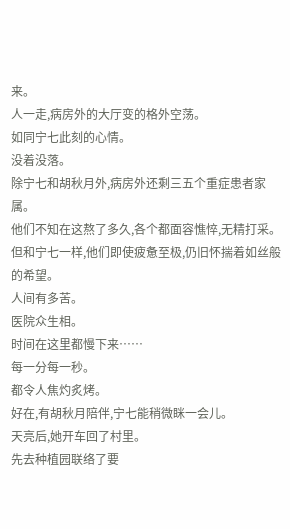来。
人一走,病房外的大厅变的格外空荡。
如同宁七此刻的心情。
没着没落。
除宁七和胡秋月外,病房外还剩三五个重症患者家属。
他们不知在这熬了多久,各个都面容憔悴,无精打采。
但和宁七一样,他们即使疲惫至极,仍旧怀揣着如丝般的希望。
人间有多苦。
医院众生相。
时间在这里都慢下来……
每一分每一秒。
都令人焦灼炙烤。
好在,有胡秋月陪伴,宁七能稍微眯一会儿。
天亮后,她开车回了村里。
先去种植园联络了要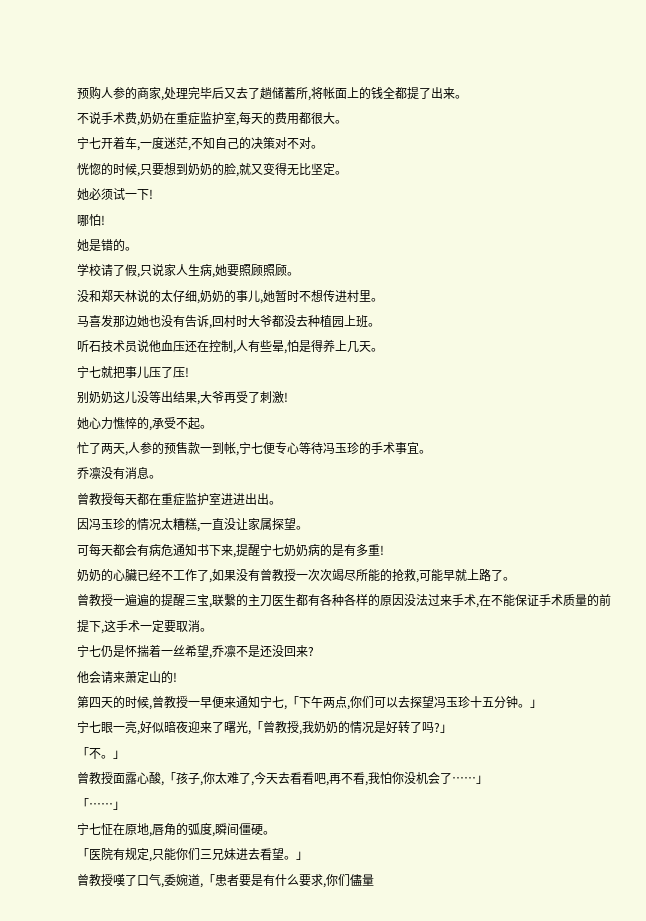预购人参的商家,处理完毕后又去了趟储蓄所,将帐面上的钱全都提了出来。
不说手术费,奶奶在重症监护室,每天的费用都很大。
宁七开着车,一度迷茫,不知自己的决策对不对。
恍惚的时候,只要想到奶奶的脸,就又变得无比坚定。
她必须试一下!
哪怕!
她是错的。
学校请了假,只说家人生病,她要照顾照顾。
没和郑天林说的太仔细,奶奶的事儿,她暂时不想传进村里。
马喜发那边她也没有告诉,回村时大爷都没去种植园上班。
听石技术员说他血压还在控制,人有些晕,怕是得养上几天。
宁七就把事儿压了压!
别奶奶这儿没等出结果,大爷再受了刺激!
她心力憔悴的,承受不起。
忙了两天,人参的预售款一到帐,宁七便专心等待冯玉珍的手术事宜。
乔凛没有消息。
曾教授每天都在重症监护室进进出出。
因冯玉珍的情况太糟糕,一直没让家属探望。
可每天都会有病危通知书下来,提醒宁七奶奶病的是有多重!
奶奶的心臟已经不工作了,如果没有曾教授一次次竭尽所能的抢救,可能早就上路了。
曾教授一遍遍的提醒三宝,联繫的主刀医生都有各种各样的原因没法过来手术,在不能保证手术质量的前提下,这手术一定要取消。
宁七仍是怀揣着一丝希望,乔凛不是还没回来?
他会请来萧定山的!
第四天的时候,曾教授一早便来通知宁七,「下午两点,你们可以去探望冯玉珍十五分钟。」
宁七眼一亮,好似暗夜迎来了曙光,「曾教授,我奶奶的情况是好转了吗?」
「不。」
曾教授面露心酸,「孩子,你太难了,今天去看看吧,再不看,我怕你没机会了……」
「……」
宁七怔在原地,唇角的弧度,瞬间僵硬。
「医院有规定,只能你们三兄妹进去看望。」
曾教授嘆了口气,委婉道,「患者要是有什么要求,你们儘量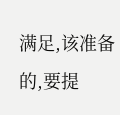满足,该准备的,要提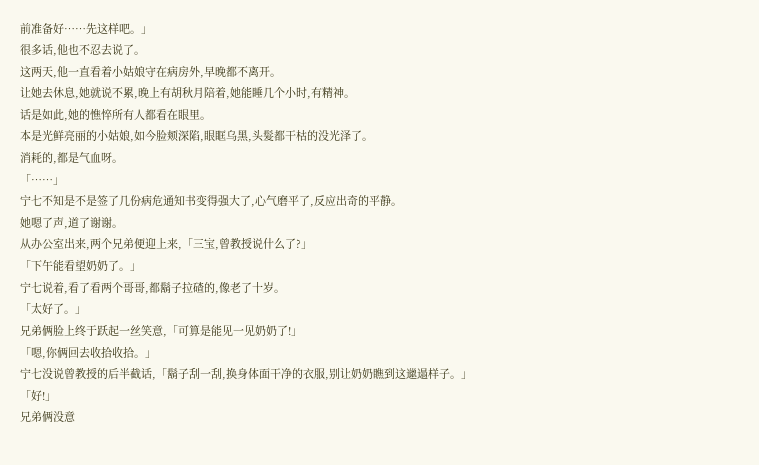前准备好……先这样吧。」
很多话,他也不忍去说了。
这两天,他一直看着小姑娘守在病房外,早晚都不离开。
让她去休息,她就说不累,晚上有胡秋月陪着,她能睡几个小时,有精神。
话是如此,她的憔悴所有人都看在眼里。
本是光鲜亮丽的小姑娘,如今脸颊深陷,眼眶乌黑,头髮都干枯的没光泽了。
消耗的,都是气血呀。
「……」
宁七不知是不是签了几份病危通知书变得强大了,心气磨平了,反应出奇的平静。
她嗯了声,道了谢谢。
从办公室出来,两个兄弟便迎上来,「三宝,曾教授说什么了?」
「下午能看望奶奶了。」
宁七说着,看了看两个哥哥,都鬍子拉碴的,像老了十岁。
「太好了。」
兄弟俩脸上终于跃起一丝笑意,「可算是能见一见奶奶了!」
「嗯,你俩回去收拾收拾。」
宁七没说曾教授的后半截话,「鬍子刮一刮,换身体面干净的衣服,别让奶奶瞧到这邋遢样子。」
「好!」
兄弟俩没意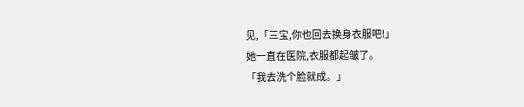见,「三宝,你也回去换身衣服吧!」
她一直在医院,衣服都起皱了。
「我去洗个脸就成。」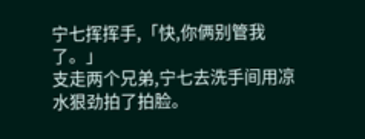宁七挥挥手,「快,你俩别管我了。」
支走两个兄弟,宁七去洗手间用凉水狠劲拍了拍脸。